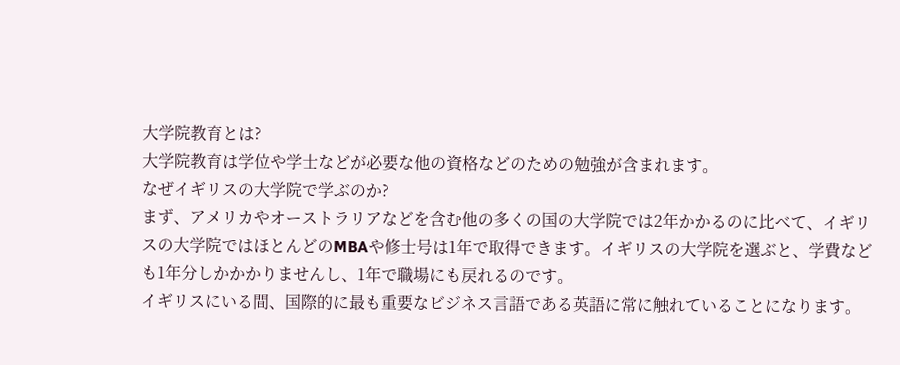大学院教育とは?
大学院教育は学位や学士などが必要な他の資格などのための勉強が含まれます。
なぜイギリスの大学院で学ぶのか?
まず、アメリカやオーストラリアなどを含む他の多くの国の大学院では2年かかるのに比べて、イギリスの大学院ではほとんどのMBAや修士号は1年で取得できます。イギリスの大学院を選ぶと、学費なども1年分しかかかりませんし、1年で職場にも戻れるのです。
イギリスにいる間、国際的に最も重要なビジネス言語である英語に常に触れていることになります。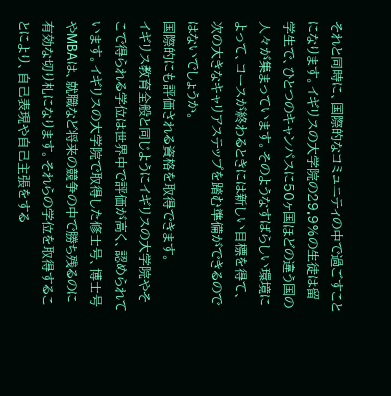それと同時に、国際的なコミュニティの中で過ごすことになります。イギリスの大学院の29.9%の生徒は留学生で、ひとつのキャンパスに50ヶ国ほどの違う国の人々が集まっています。そのようなすばらしい環境によって、コースが終わるときには新しい目標を得て、次の大きなキャリアステップを踏む準備ができるのではないでしょうか。
国際的にも評価される資格を取得できます。
イギリス教育全般と同じようにイギリスの大学院やそこで得られる学位は世界中で評価が高く、認められています。イギリスの大学院で取得した修士号、博士号やMBAは、就職など将来の競争の中で勝ち残るのに有効な切り札になります。それらの学位を取得することにより、自己表現や自己主張をする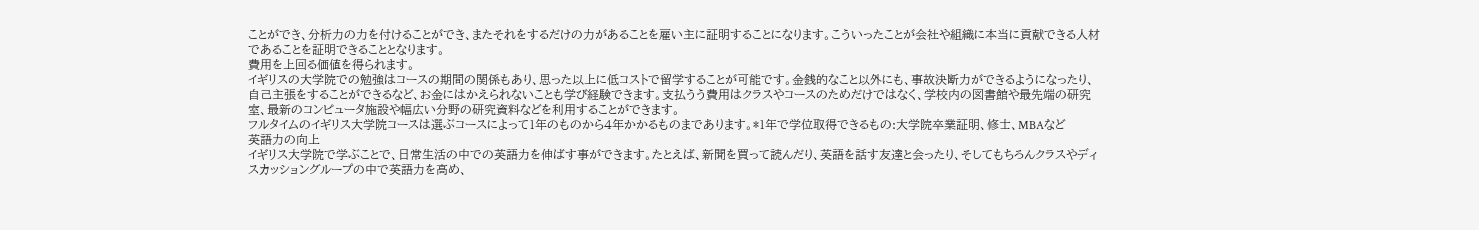ことができ、分析力の力を付けることができ、またそれをするだけの力があることを雇い主に証明することになります。こういったことが会社や組織に本当に貢献できる人材であることを証明できることとなります。
費用を上回る価値を得られます。
イギリスの大学院での勉強はコースの期間の関係もあり、思った以上に低コストで留学することが可能です。金銭的なこと以外にも、事故決断力ができるようになったり、自己主張をすることができるなど、お金にはかえられないことも学び経験できます。支払うう費用はクラスやコースのためだけではなく、学校内の図書館や最先端の研究室、最新のコンピュータ施設や幅広い分野の研究資料などを利用することができます。
フルタイムのイギリス大学院コースは選ぶコースによって1年のものから4年かかるものまであります。*1年で学位取得できるもの:大学院卒業証明、修士、MBAなど
英語力の向上
イギリス大学院で学ぶことで、日常生活の中での英語力を伸ばす事ができます。たとえば、新聞を買って読んだり、英語を話す友達と会ったり、そしてもちろんクラスやディスカッショングループの中で英語力を高め、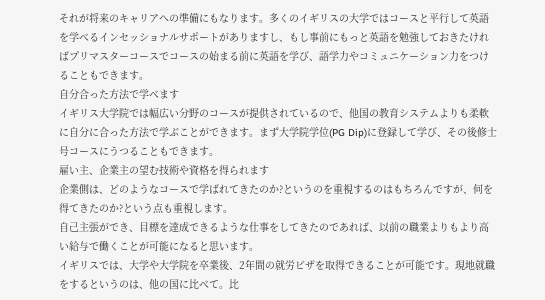それが将来のキャリアへの準備にもなります。多くのイギリスの大学ではコースと平行して英語を学べるインセッショナルサポートがありますし、もし事前にもっと英語を勉強しておきたければプリマスターコースでコースの始まる前に英語を学び、語学力やコミュニケーション力をつけることもできます。
自分合った方法で学べます
イギリス大学院では幅広い分野のコースが提供されているので、他国の教育システムよりも柔軟に自分に合った方法で学ぶことができます。まず大学院学位(PG Dip)に登録して学び、その後修士号コースにうつることもできます。
雇い主、企業主の望む技術や資格を得られます
企業側は、どのようなコースで学ばれてきたのか?というのを重視するのはもちろんですが、何を得てきたのか?という点も重視します。
自己主張ができ、目標を達成できるような仕事をしてきたのであれば、以前の職業よりもより高い給与で働くことが可能になると思います。
イギリスでは、大学や大学院を卒業後、2年間の就労ビザを取得できることが可能です。現地就職をするというのは、他の国に比べて。比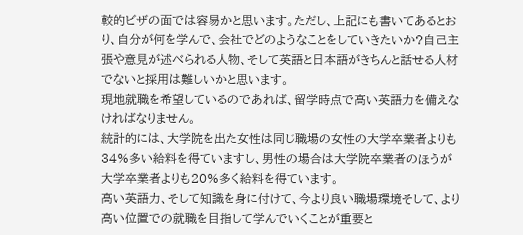較的ビザの面では容易かと思います。ただし、上記にも書いてあるとおり、自分が何を学んで、会社でどのようなことをしていきたいか?自己主張や意見が述べられる人物、そして英語と日本語がきちんと話せる人材でないと採用は難しいかと思います。
現地就職を希望しているのであれば、留学時点で高い英語力を備えなければなりません。
統計的には、大学院を出た女性は同じ職場の女性の大学卒業者よりも34%多い給料を得ていますし、男性の場合は大学院卒業者のほうが大学卒業者よりも20%多く給料を得ています。
高い英語力、そして知識を身に付けて、今より良い職場環境そして、より高い位置での就職を目指して学んでいくことが重要と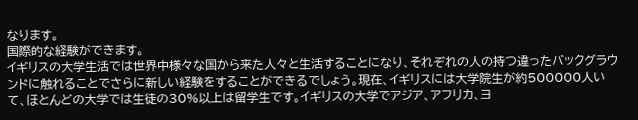なります。
国際的な経験ができます。
イギリスの大学生活では世界中様々な国から来た人々と生活することになり、それぞれの人の持つ違ったバックグラウンドに触れることでさらに新しい経験をすることができるでしょう。現在、イギリスには大学院生が約500000人いて、ほとんどの大学では生徒の30%以上は留学生です。イギリスの大学でアジア、アフリカ、ヨ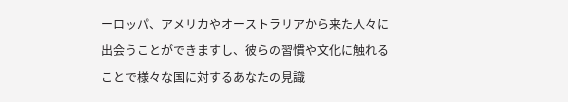ーロッパ、アメリカやオーストラリアから来た人々に出会うことができますし、彼らの習慣や文化に触れることで様々な国に対するあなたの見識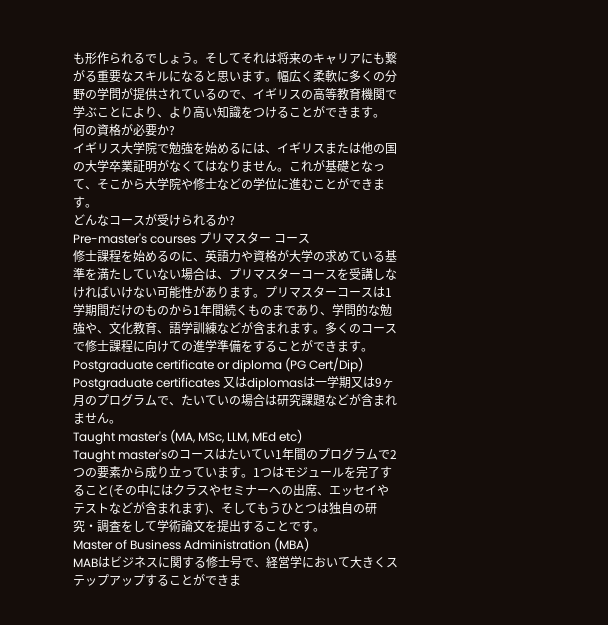も形作られるでしょう。そしてそれは将来のキャリアにも繋がる重要なスキルになると思います。幅広く柔軟に多くの分野の学問が提供されているので、イギリスの高等教育機関で学ぶことにより、より高い知識をつけることができます。
何の資格が必要か?
イギリス大学院で勉強を始めるには、イギリスまたは他の国の大学卒業証明がなくてはなりません。これが基礎となって、そこから大学院や修士などの学位に進むことができます。
どんなコースが受けられるか?
Pre-master's courses プリマスター コース
修士課程を始めるのに、英語力や資格が大学の求めている基準を満たしていない場合は、プリマスターコースを受講しなければいけない可能性があります。プリマスターコースは1学期間だけのものから1年間続くものまであり、学問的な勉強や、文化教育、語学訓練などが含まれます。多くのコースで修士課程に向けての進学準備をすることができます。
Postgraduate certificate or diploma (PG Cert/Dip)
Postgraduate certificates 又はdiplomasは一学期又は9ヶ月のプログラムで、たいていの場合は研究課題などが含まれません。
Taught master's (MA, MSc, LLM, MEd etc)
Taught master'sのコースはたいてい1年間のプログラムで2つの要素から成り立っています。1つはモジュールを完了すること(その中にはクラスやセミナーへの出席、エッセイやテストなどが含まれます)、そしてもうひとつは独自の研究・調査をして学術論文を提出することです。
Master of Business Administration (MBA)
MABはビジネスに関する修士号で、経営学において大きくステップアップすることができま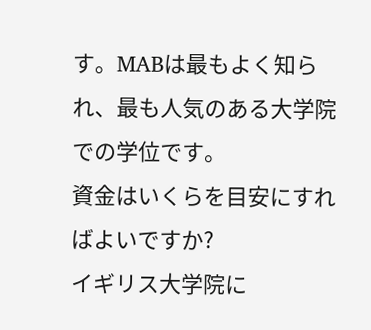す。MABは最もよく知られ、最も人気のある大学院での学位です。
資金はいくらを目安にすればよいですか?
イギリス大学院に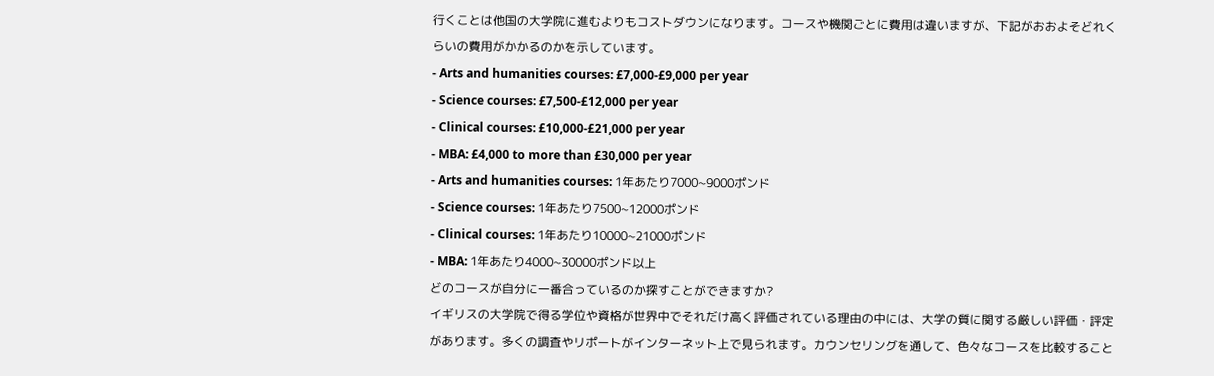行くことは他国の大学院に進むよりもコストダウンになります。コースや機関ごとに費用は違いますが、下記がおおよそどれくらいの費用がかかるのかを示しています。
- Arts and humanities courses: £7,000-£9,000 per year
- Science courses: £7,500-£12,000 per year
- Clinical courses: £10,000-£21,000 per year
- MBA: £4,000 to more than £30,000 per year
- Arts and humanities courses: 1年あたり7000~9000ポンド
- Science courses: 1年あたり7500~12000ポンド
- Clinical courses: 1年あたり10000~21000ポンド
- MBA: 1年あたり4000~30000ポンド以上
どのコースが自分に一番合っているのか探すことができますか?
イギリスの大学院で得る学位や資格が世界中でそれだけ高く評価されている理由の中には、大学の質に関する厳しい評価・評定があります。多くの調査やリポートがインターネット上で見られます。カウンセリングを通して、色々なコースを比較すること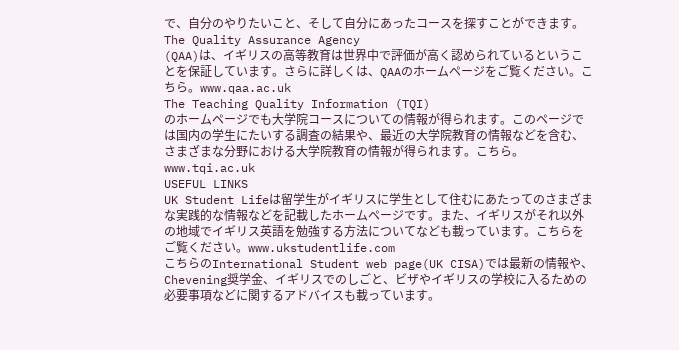で、自分のやりたいこと、そして自分にあったコースを探すことができます。
The Quality Assurance Agency
(QAA)は、イギリスの高等教育は世界中で評価が高く認められているということを保証しています。さらに詳しくは、QAAのホームページをご覧ください。こちら。www.qaa.ac.uk
The Teaching Quality Information (TQI)
のホームページでも大学院コースについての情報が得られます。このページでは国内の学生にたいする調査の結果や、最近の大学院教育の情報などを含む、さまざまな分野における大学院教育の情報が得られます。こちら。www.tqi.ac.uk
USEFUL LINKS
UK Student Lifeは留学生がイギリスに学生として住むにあたってのさまざまな実践的な情報などを記載したホームページです。また、イギリスがそれ以外の地域でイギリス英語を勉強する方法についてなども載っています。こちらをご覧ください。www.ukstudentlife.com
こちらのInternational Student web page(UK CISA)では最新の情報や、Chevening奨学金、イギリスでのしごと、ビザやイギリスの学校に入るための必要事項などに関するアドバイスも載っています。